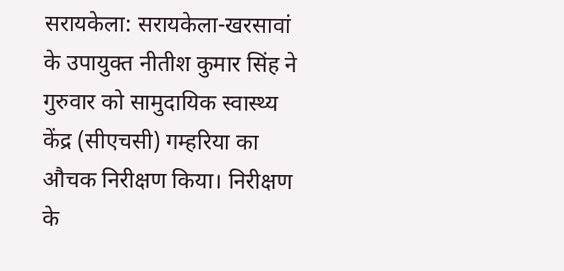सरायकेला: सरायकेला-खरसावां के उपायुक्त नीतीश कुमार सिंह ने गुरुवार को सामुदायिक स्वास्थ्य केंद्र (सीएचसी) गम्हरिया का औचक निरीक्षण किया। निरीक्षण के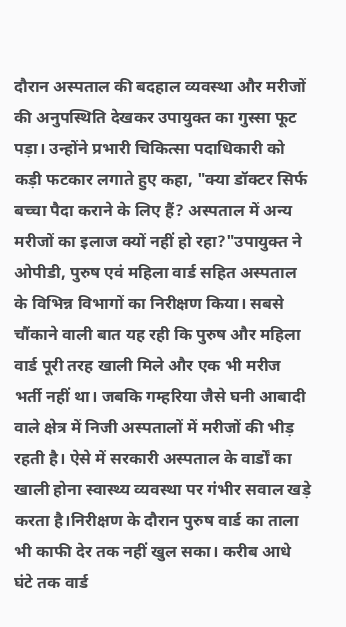दौरान अस्पताल की बदहाल व्यवस्था और मरीजों की अनुपस्थिति देखकर उपायुक्त का गुस्सा फूट पड़ा। उन्होंने प्रभारी चिकित्सा पदाधिकारी को कड़ी फटकार लगाते हुए कहा, "क्या डॉक्टर सिर्फ बच्चा पैदा कराने के लिए हैं? अस्पताल में अन्य मरीजों का इलाज क्यों नहीं हो रहा?"उपायुक्त ने ओपीडी, पुरुष एवं महिला वार्ड सहित अस्पताल के विभिन्न विभागों का निरीक्षण किया। सबसे चौंकाने वाली बात यह रही कि पुरुष और महिला वार्ड पूरी तरह खाली मिले और एक भी मरीज भर्ती नहीं था। जबकि गम्हरिया जैसे घनी आबादी वाले क्षेत्र में निजी अस्पतालों में मरीजों की भीड़ रहती है। ऐसे में सरकारी अस्पताल के वार्डों का खाली होना स्वास्थ्य व्यवस्था पर गंभीर सवाल खड़े करता है।निरीक्षण के दौरान पुरुष वार्ड का ताला भी काफी देर तक नहीं खुल सका। करीब आधे घंटे तक वार्ड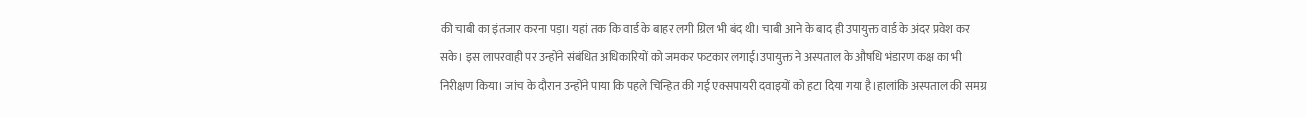की चाबी का इंतजार करना पड़ा। यहां तक कि वार्ड के बाहर लगी ग्रिल भी बंद थी। चाबी आने के बाद ही उपायुक्त वार्ड के अंदर प्रवेश कर सके। इस लापरवाही पर उन्होंने संबंधित अधिकारियों को जमकर फटकार लगाई।उपायुक्त ने अस्पताल के औषधि भंडारण कक्ष का भी निरीक्षण किया। जांच के दौरान उन्होंने पाया कि पहले चिन्हित की गई एक्सपायरी दवाइयों को हटा दिया गया है।हालांकि अस्पताल की समग्र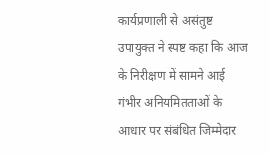कार्यप्रणाली से असंतुष्ट उपायुक्त ने स्पष्ट कहा कि आज के निरीक्षण में सामने आई गंभीर अनियमितताओं के आधार पर संबंधित जिम्मेदार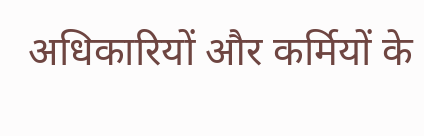अधिकारियों और कर्मियों के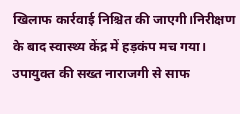खिलाफ कार्रवाई निश्चित की जाएगी।निरीक्षण के बाद स्वास्थ्य केंद्र में हड़कंप मच गया। उपायुक्त की सख्त नाराजगी से साफ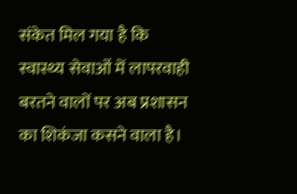संकेत मिल गया है कि स्वास्थ्य सेवाओं में लापरवाही बरतने वालों पर अब प्रशासन का शिकंजा कसने वाला है।